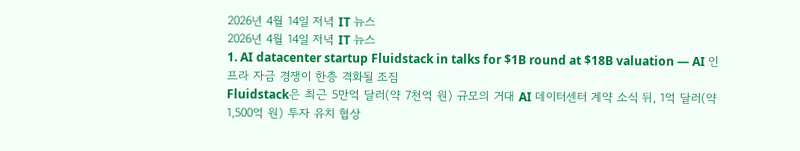2026년 4월 14일 저녁 IT 뉴스
2026년 4월 14일 저녁 IT 뉴스
1. AI datacenter startup Fluidstack in talks for $1B round at $18B valuation — AI 인프라 자금 경쟁이 한층 격화될 조짐
Fluidstack은 최근 5만억 달러(약 7천억 원) 규모의 거대 AI 데이터센터 계약 소식 뒤, 1억 달러(약 1,500억 원) 투자 유치 협상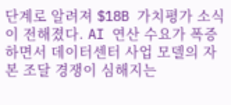단계로 알려져 $18B 가치평가 소식이 전해졌다. AI 연산 수요가 폭증하면서 데이터센터 사업 모델의 자본 조달 경쟁이 심해지는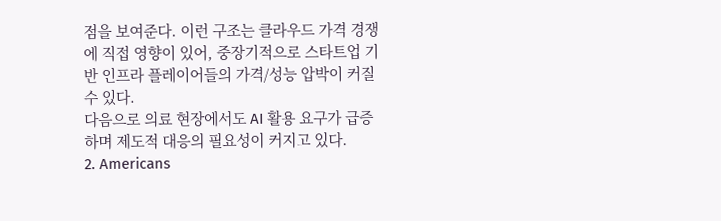점을 보여준다. 이런 구조는 클라우드 가격 경쟁에 직접 영향이 있어, 중장기적으로 스타트업 기반 인프라 플레이어들의 가격/성능 압박이 커질 수 있다.
다음으로 의료 현장에서도 AI 활용 요구가 급증하며 제도적 대응의 필요성이 커지고 있다.
2. Americans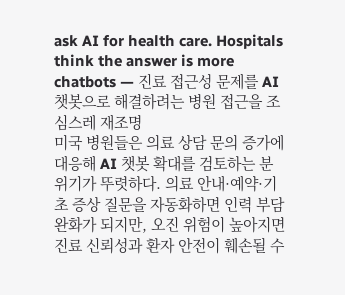ask AI for health care. Hospitals think the answer is more chatbots — 진료 접근성 문제를 AI 챗봇으로 해결하려는 병원 접근을 조심스레 재조명
미국 병원들은 의료 상담 문의 증가에 대응해 AI 챗봇 확대를 검토하는 분위기가 뚜렷하다. 의료 안내·예약·기초 증상 질문을 자동화하면 인력 부담 완화가 되지만, 오진 위험이 높아지면 진료 신뢰성과 환자 안전이 훼손될 수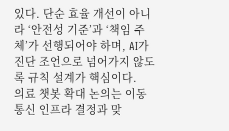있다. 단순 효율 개선이 아니라 ‘안전성 기준’과 ‘책임 주체’가 선행되어야 하며, AI가 진단 조언으로 넘어가지 않도록 규칙 설계가 핵심이다.
의료 챗봇 확대 논의는 이동통신 인프라 결정과 맞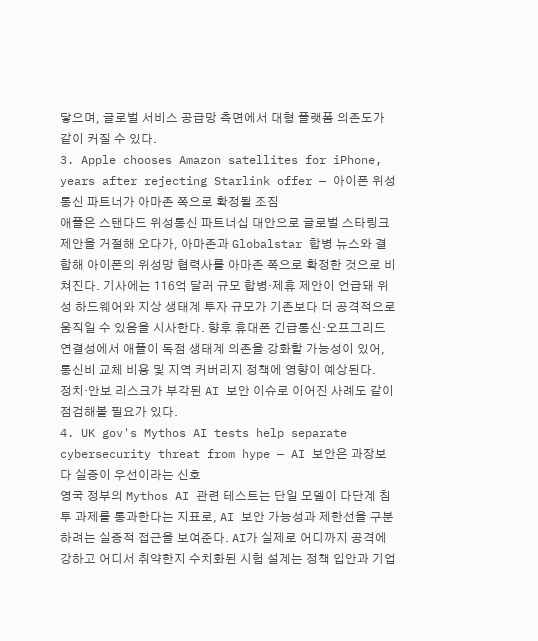닿으며, 글로벌 서비스 공급망 측면에서 대형 플랫폼 의존도가 같이 커질 수 있다.
3. Apple chooses Amazon satellites for iPhone, years after rejecting Starlink offer — 아이폰 위성통신 파트너가 아마존 쪽으로 확정될 조짐
애플은 스탠다드 위성통신 파트너십 대안으로 글로벌 스타링크 제안을 거절해 오다가, 아마존과 Globalstar 합병 뉴스와 결합해 아이폰의 위성망 협력사를 아마존 쪽으로 확정한 것으로 비쳐진다. 기사에는 116억 달러 규모 합병·제휴 제안이 언급돼 위성 하드웨어와 지상 생태계 투자 규모가 기존보다 더 공격적으로 움직일 수 있음을 시사한다. 향후 휴대폰 긴급통신·오프그리드 연결성에서 애플이 독점 생태계 의존을 강화할 가능성이 있어, 통신비 교체 비용 및 지역 커버리지 정책에 영향이 예상된다.
정치·안보 리스크가 부각된 AI 보안 이슈로 이어진 사례도 같이 점검해볼 필요가 있다.
4. UK gov's Mythos AI tests help separate cybersecurity threat from hype — AI 보안은 과장보다 실증이 우선이라는 신호
영국 정부의 Mythos AI 관련 테스트는 단일 모델이 다단계 침투 과제를 통과한다는 지표로, AI 보안 가능성과 제한선을 구분하려는 실증적 접근을 보여준다. AI가 실제로 어디까지 공격에 강하고 어디서 취약한지 수치화된 시험 설계는 정책 입안과 기업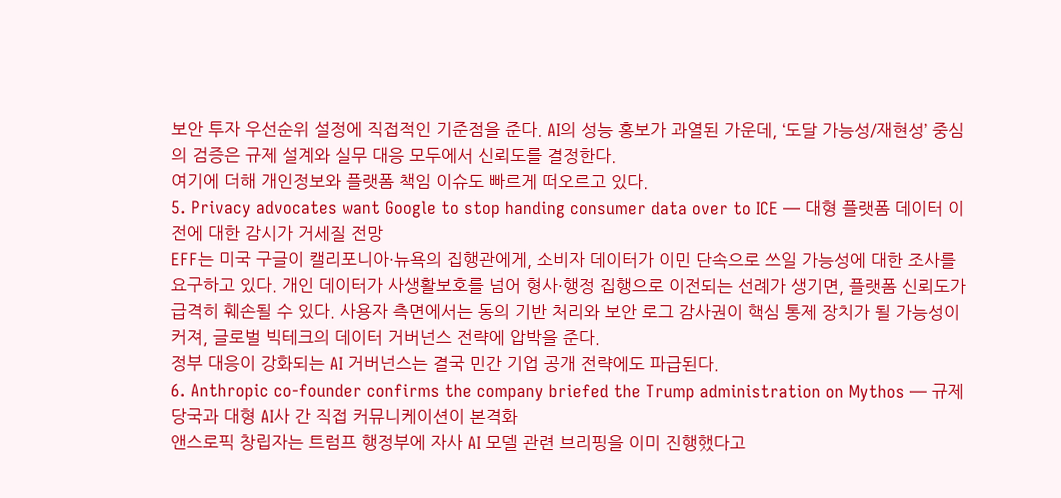보안 투자 우선순위 설정에 직접적인 기준점을 준다. AI의 성능 홍보가 과열된 가운데, ‘도달 가능성/재현성’ 중심의 검증은 규제 설계와 실무 대응 모두에서 신뢰도를 결정한다.
여기에 더해 개인정보와 플랫폼 책임 이슈도 빠르게 떠오르고 있다.
5. Privacy advocates want Google to stop handing consumer data over to ICE — 대형 플랫폼 데이터 이전에 대한 감시가 거세질 전망
EFF는 미국 구글이 캘리포니아·뉴욕의 집행관에게, 소비자 데이터가 이민 단속으로 쓰일 가능성에 대한 조사를 요구하고 있다. 개인 데이터가 사생활보호를 넘어 형사·행정 집행으로 이전되는 선례가 생기면, 플랫폼 신뢰도가 급격히 훼손될 수 있다. 사용자 측면에서는 동의 기반 처리와 보안 로그 감사권이 핵심 통제 장치가 될 가능성이 커져, 글로벌 빅테크의 데이터 거버넌스 전략에 압박을 준다.
정부 대응이 강화되는 AI 거버넌스는 결국 민간 기업 공개 전략에도 파급된다.
6. Anthropic co-founder confirms the company briefed the Trump administration on Mythos — 규제 당국과 대형 AI사 간 직접 커뮤니케이션이 본격화
앤스로픽 창립자는 트럼프 행정부에 자사 AI 모델 관련 브리핑을 이미 진행했다고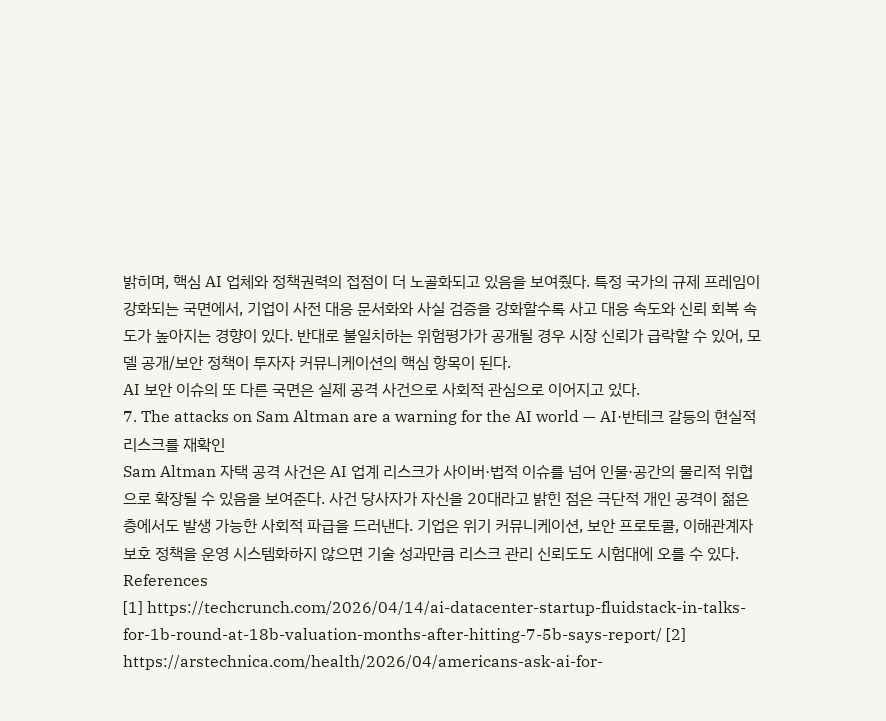밝히며, 핵심 AI 업체와 정책권력의 접점이 더 노골화되고 있음을 보여줬다. 특정 국가의 규제 프레임이 강화되는 국면에서, 기업이 사전 대응 문서화와 사실 검증을 강화할수록 사고 대응 속도와 신뢰 회복 속도가 높아지는 경향이 있다. 반대로 불일치하는 위험평가가 공개될 경우 시장 신뢰가 급락할 수 있어, 모델 공개/보안 정책이 투자자 커뮤니케이션의 핵심 항목이 된다.
AI 보안 이슈의 또 다른 국면은 실제 공격 사건으로 사회적 관심으로 이어지고 있다.
7. The attacks on Sam Altman are a warning for the AI world — AI·반테크 갈등의 현실적 리스크를 재확인
Sam Altman 자택 공격 사건은 AI 업계 리스크가 사이버·법적 이슈를 넘어 인물·공간의 물리적 위협으로 확장될 수 있음을 보여준다. 사건 당사자가 자신을 20대라고 밝힌 점은 극단적 개인 공격이 젊은 층에서도 발생 가능한 사회적 파급을 드러낸다. 기업은 위기 커뮤니케이션, 보안 프로토콜, 이해관계자 보호 정책을 운영 시스템화하지 않으면 기술 성과만큼 리스크 관리 신뢰도도 시험대에 오를 수 있다.
References
[1] https://techcrunch.com/2026/04/14/ai-datacenter-startup-fluidstack-in-talks-for-1b-round-at-18b-valuation-months-after-hitting-7-5b-says-report/ [2] https://arstechnica.com/health/2026/04/americans-ask-ai-for-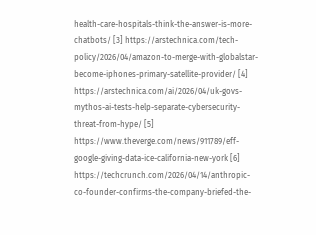health-care-hospitals-think-the-answer-is-more-chatbots/ [3] https://arstechnica.com/tech-policy/2026/04/amazon-to-merge-with-globalstar-become-iphones-primary-satellite-provider/ [4] https://arstechnica.com/ai/2026/04/uk-govs-mythos-ai-tests-help-separate-cybersecurity-threat-from-hype/ [5] https://www.theverge.com/news/911789/eff-google-giving-data-ice-california-new-york [6] https://techcrunch.com/2026/04/14/anthropic-co-founder-confirms-the-company-briefed-the-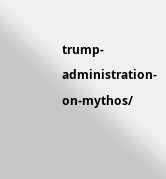trump-administration-on-mythos/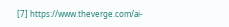[7] https://www.theverge.com/ai-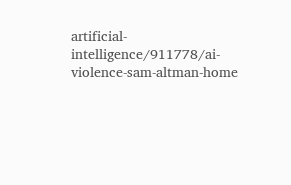artificial-intelligence/911778/ai-violence-sam-altman-home